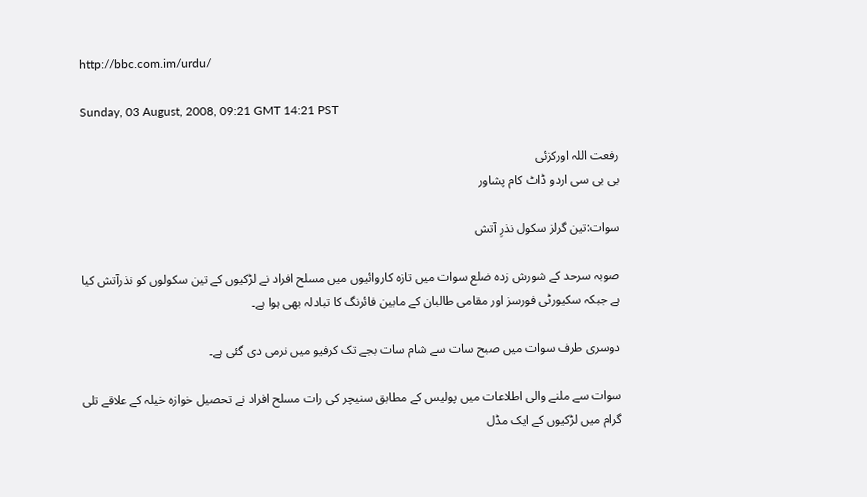http://bbc.com.im/urdu/

Sunday, 03 August, 2008, 09:21 GMT 14:21 PST

رفعت اللہ اورکزئی
بی بی سی اردو ڈاٹ کام پشاور

سوات:تین گرلز سکول نذرِ آتش

صوبہ سرحد کے شورش زدہ ضلع سوات میں تازہ کاروائیوں میں مسلح افراد نے لڑکیوں کے تین سکولوں کو نذرآتش کیا ہے جبکہ سکیورٹی فورسز اور مقامی طالبان کے مابین فائرنگ کا تبادلہ بھی ہوا ہے۔

دوسری طرف سوات میں صبح سات سے شام سات بجے تک کرفیو میں نرمی دی گئی ہے۔

سوات سے ملنے والی اطلاعات میں پولیس کے مطابق سنیچر کی رات مسلح افراد نے تحصیل خوازہ خیلہ کے علاقے تلی گرام میں لڑکیوں کے ایک مڈل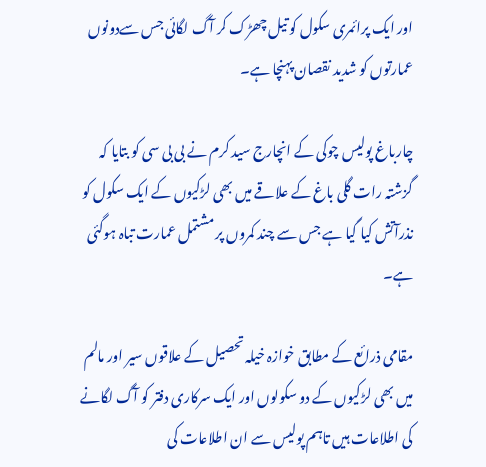اور ایک پرائمری سکول کو تیل چھڑک کر آگ لگائی جس سےدونوں عمارتوں کو شدید نقصان پہنچا ہے۔

چارباغ پولیس چوکی کے انچارج سید کرم نے بی بی سی کو بتایا کہ گزشتہ رات گلی باغ کے علاقے میں بھی لڑکیوں کے ایک سکول کو نذرآتش کیا گیا ہے جس سے چند کمروں پر مشتمل عمارت تباہ ہوگئی ہے۔

مقامی ذرائع کے مطابق خوازہ خیلہ تحصیل کے علاقوں سیر اور مالم میں بھی لڑکیوں کے دو سکولوں اور ایک سرکاری دفتر کو آگ لگانے کی اطلاعات ہیں تاہم پولیس سے ان اطلاعات کی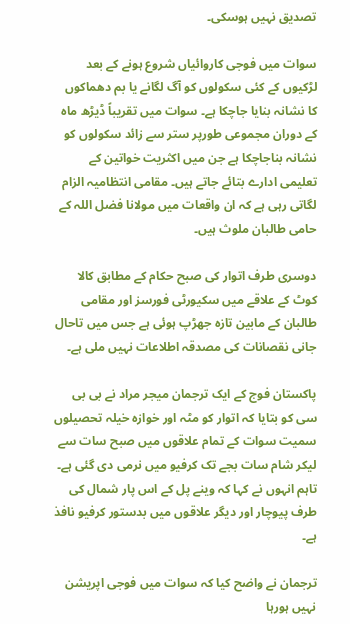تصدیق نہیں ہوسکی۔

سوات میں فوجی کاروائیاں شروع ہونے کے بعد لڑکیوں کے کئی سکولوں کو آگ لگانے یا بم دھماکوں کا نشانہ بنایا جاچکا ہے۔ سوات میں تقریباً ڈیڑھ ماہ کے دوران مجموعی طورپر ستر سے زائد سکولوں کو نشانہ بناجاچکا ہے جن میں اکثریت خواتین کے تعلیمی ادارے بتائے جاتے ہیں۔ مقامی انتظامیہ الزام لگاتی رہی ہے کہ ان واقعات میں مولانا فضل اللہ کے حامی طالبان ملوث ہیں۔

دوسری طرف اتوار کی صبح حکام کے مطابق کالا کوٹ کے علاقے میں سکیورٹی فورسز اور مقامی طالبان کے مابین تازہ جھڑپ ہوئی ہے جس میں تاحال جانی نقصانات کی مصدقہ اطلاعات نہیں ملی ہے۔

پاکستان فوج کے ایک ترجمان میجر مراد نے بی بی سی کو بتایا کہ اتوار کو مٹہ اور خوازہ خیلہ تحصیلوں سمیت سوات کے تمام علاقوں میں صبح سات سے لیکر شام سات بجے تک کرفیو میں نرمی دی گئی ہے۔ تاہم انہوں نے کہا کہ وینے پل کے اس پار شمال کی طرف پیوچار اور دیگر علاقوں میں بدستور کرفیو نافذ ہے۔

ترجمان نے واضح کیا کہ سوات میں فوجی اپریشن نہیں ہورہا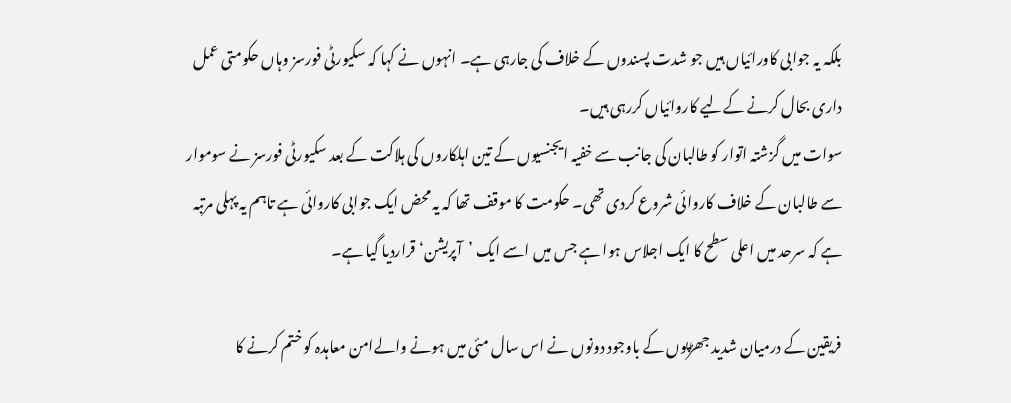بلکہ یہ جوابی کاورائیاں ہیں جو شدت پسندوں کے خلاف کی جارہی ہے۔ انہوں نے کہا کہ سکیورٹی فورسز وہاں حکومتی عمل داری بحال کرنے کےلیے کاروائیاں کررہی ہیں۔
سوات میں گزشتہ اتوار کو طالبان کی جانب سے خفیہ ایجنسیوں کے تین اہلکاروں کی ہلاکت کے بعد سکیورٹی فورسز نے سوموار سے طالبان کے خلاف کاروائی شروع کردی تھی۔ حکومت کا موقف تھا کہ یہ محض ایک جوابی کاروائی ہے تاہم یہ پہلی مرتبہ ہے کہ سرحد میں اعلی سطح کا ایک اجلاس ہوا ہے جس میں اسے ایک ’آپریشن‘ قراردیا گیا ہے۔

فریقین کے درمیان شدید جھڑپوں کے باوجود دونوں نے اس سال مئی میں ہونے والےامن معاہدہ کو ختم کرنے کا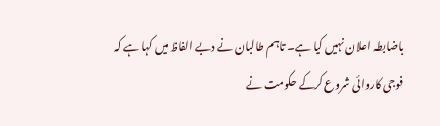باضابطہ اعلان نہیں کیا ہے۔ تاہم طالبان نے دبے الفاظ میں کہا ہے کہ فوجی کاروائی شروع کرکے حکومت نے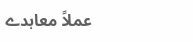عملاً معاہدے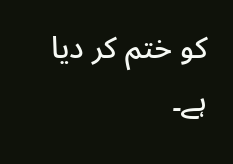کو ختم کر دیا ہے۔